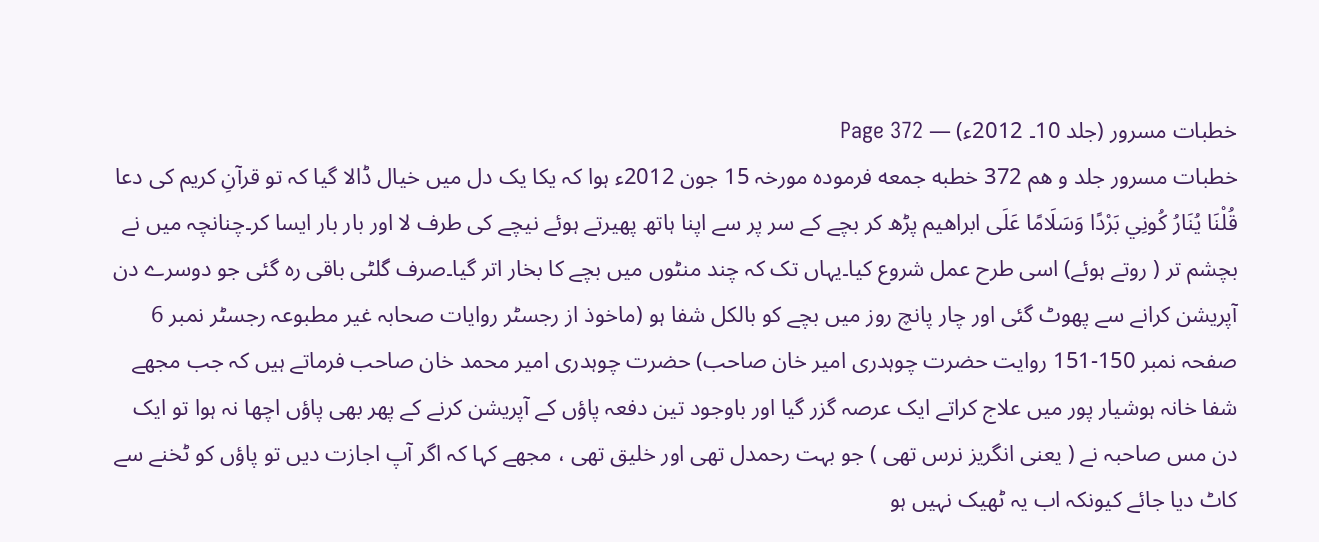خطبات مسرور (جلد 10۔ 2012ء) — Page 372
خطبات مسرور جلد و هم 372 خطبه جمعه فرمودہ مورخہ 15 جون 2012ء ہوا کہ یکا یک دل میں خیال ڈالا گیا کہ تو قرآنِ کریم کی دعا قُلْنَا يُنَارُ كُونِي بَرْدًا وَسَلَامًا عَلَى ابراهیم پڑھ کر بچے کے سر پر سے اپنا ہاتھ پھیرتے ہوئے نیچے کی طرف لا اور بار بار ایسا کر۔چنانچہ میں نے بچشم تر ( روتے ہوئے) اسی طرح عمل شروع کیا۔یہاں تک کہ چند منٹوں میں بچے کا بخار اتر گیا۔صرف گلٹی باقی رہ گئی جو دوسرے دن آپریشن کرانے سے پھوٹ گئی اور چار پانچ روز میں بچے کو بالکل شفا ہو (ماخوذ از رجسٹر روایات صحابہ غیر مطبوعہ رجسٹر نمبر 6 صفحہ نمبر 150-151 روایت حضرت چوہدری امیر خان صاحب) حضرت چوہدری امیر محمد خان صاحب فرماتے ہیں کہ جب مجھے شفا خانہ ہوشیار پور میں علاج کراتے ایک عرصہ گزر گیا اور باوجود تین دفعہ پاؤں کے آپریشن کرنے کے پھر بھی پاؤں اچھا نہ ہوا تو ایک دن مس صاحبہ نے ( یعنی انگریز نرس تھی ) جو بہت رحمدل تھی اور خلیق تھی ، مجھے کہا کہ اگر آپ اجازت دیں تو پاؤں کو ٹخنے سے کاٹ دیا جائے کیونکہ اب یہ ٹھیک نہیں ہو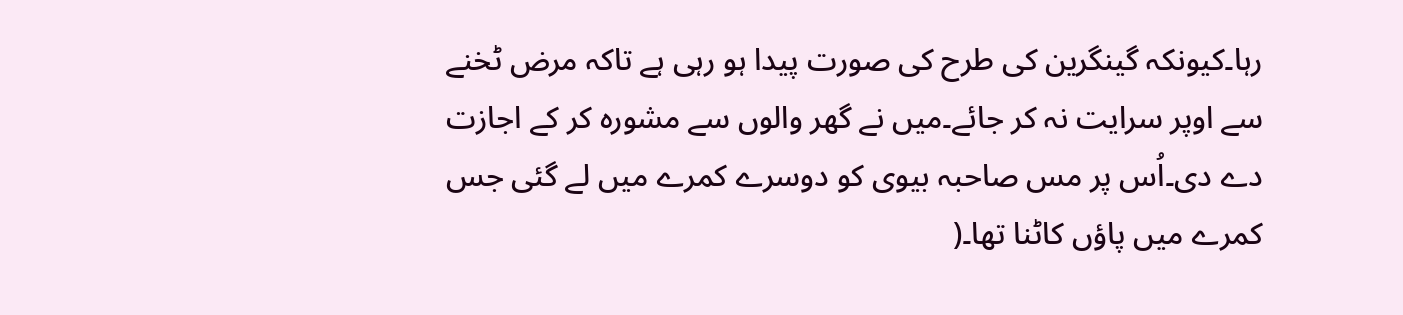رہا۔کیونکہ گینگرین کی طرح کی صورت پیدا ہو رہی ہے تاکہ مرض ٹخنے سے اوپر سرایت نہ کر جائے۔میں نے گھر والوں سے مشورہ کر کے اجازت دے دی۔اُس پر مس صاحبہ بیوی کو دوسرے کمرے میں لے گئی جس کمرے میں پاؤں کاٹنا تھا۔(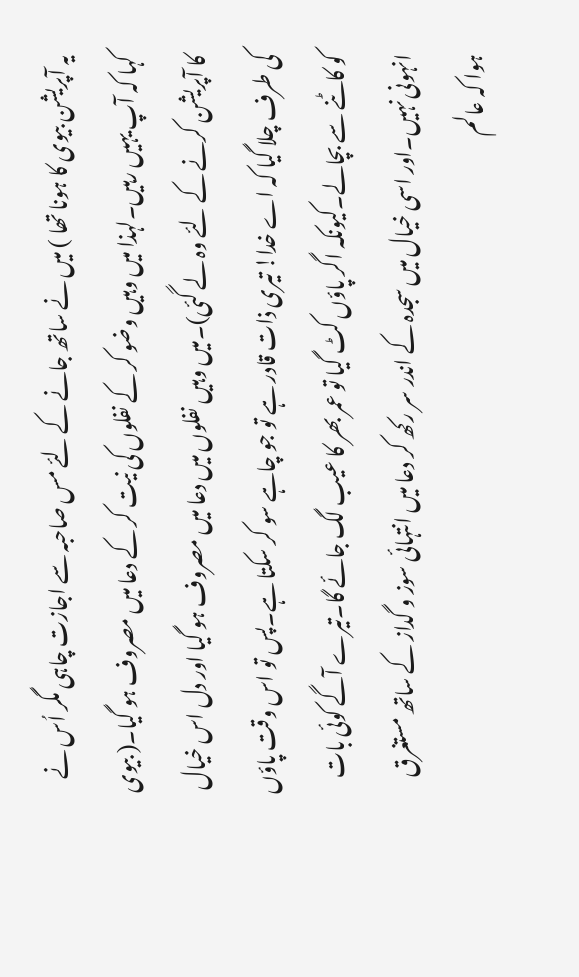یہ آپریشن بیوی کا ہونا تھا ) میں نے ساتھ جانے کے لئے مس صاحبہ سے اجازت چاہی مگر اُس نے کہا کہ آپ یہیں رہیں۔لہذا میں وہیں وضو کر کے نفلوں کی نیت کر کے دعا میں مصروف ہو گیا۔( بیوی کا آپریشن کرنے کے لئے وہ لے گئی)۔میں وہیں نفلوں میں دعا میں مصروف ہو گیا اور دل اس خیال کی طرف چلا گیا کہ اے خدا! تیری ذات قادر ہے تو جو چاہے سو کر سکتا ہے۔پس تو اس وقت پاؤں کو کاٹنے سے بچالے۔کیونکہ اگر پاؤں کٹ گیا تو عمر بھر کا عیب لگ جائے گا۔تیرے آگے کوئی بات انہونی نہیں۔اور اسی خیال میں سجدہ کے اندر سر رکھ کر دعا میں انتہائی سوز و گداز کے ساتھ مستغرق ہوا کہ عالم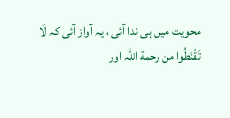محویت میں ہی ندا آئی ، یہ آواز آئی کہ لَا تَقْنَطُوا من رحمة اللہ اور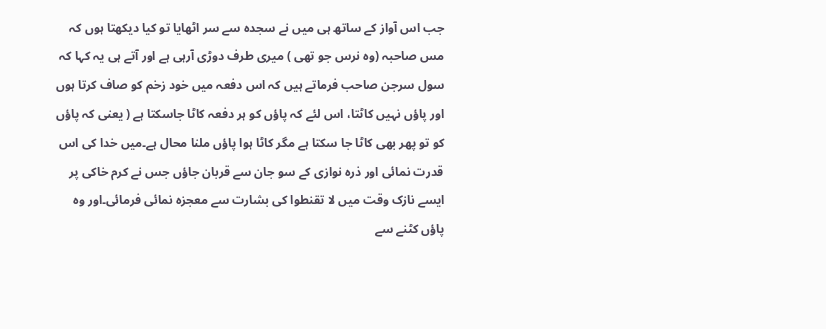جب اس آواز کے ساتھ ہی میں نے سجدہ سے سر اٹھایا تو کیا دیکھتا ہوں کہ مس صاحبہ (وہ نرس جو تھی ) میری طرف دوڑی آرہی ہے اور آتے ہی یہ کہا کہ سول سرجن صاحب فرماتے ہیں کہ اس دفعہ میں خود زخم کو صاف کرتا ہوں اور پاؤں نہیں کاٹتا، اس لئے کہ پاؤں کو ہر دفعہ کاٹا جاسکتا ہے ( یعنی کہ پاؤں کو تو پھر بھی کاٹا جا سکتا ہے مگر کاٹا ہوا پاؤں ملنا محال ہے۔میں خدا کی اس قدرت نمائی اور ذرہ نوازی کے سو جان سے قربان جاؤں جس نے کرم خاکی پر ایسے نازک وقت میں لا تقنطوا کی بشارت سے معجزہ نمائی فرمائی۔اور وہ پاؤں کٹنے سے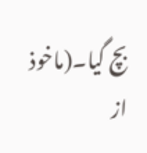بچ گیا۔(ماخوذ از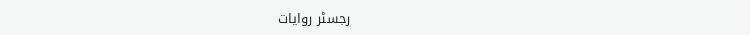رجسٹر روایات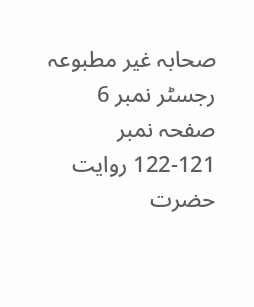صحابہ غیر مطبوعہ رجسٹر نمبر 6 صفحہ نمبر 121-122 روایت حضرت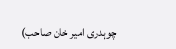چوہدری امیر خان صاحب)